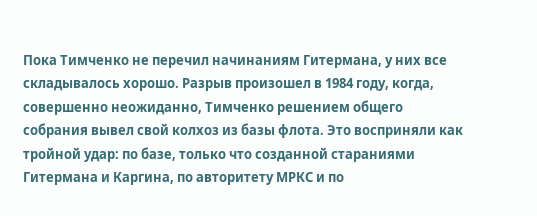Пока Тимченко не перечил начинаниям Гитермана, у них все складывалось хорошо. Разрыв произошел в 1984 году, когда, совершенно неожиданно, Тимченко решением общего собрания вывел свой колхоз из базы флота. Это восприняли как тройной удар: по базе, только что созданной стараниями Гитермана и Каргина, по авторитету МРКС и по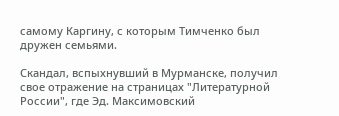самому Каргину, с которым Тимченко был дружен семьями.

Скандал, вспыхнувший в Мурманске, получил свое отражение на страницах "Литературной России", где Эд. Максимовский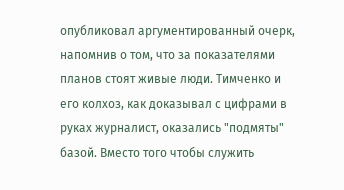опубликовал аргументированный очерк, напомнив о том, что за показателями планов стоят живые люди. Тимченко и его колхоз, как доказывал с цифрами в руках журналист, оказались "подмяты" базой. Вместо того чтобы служить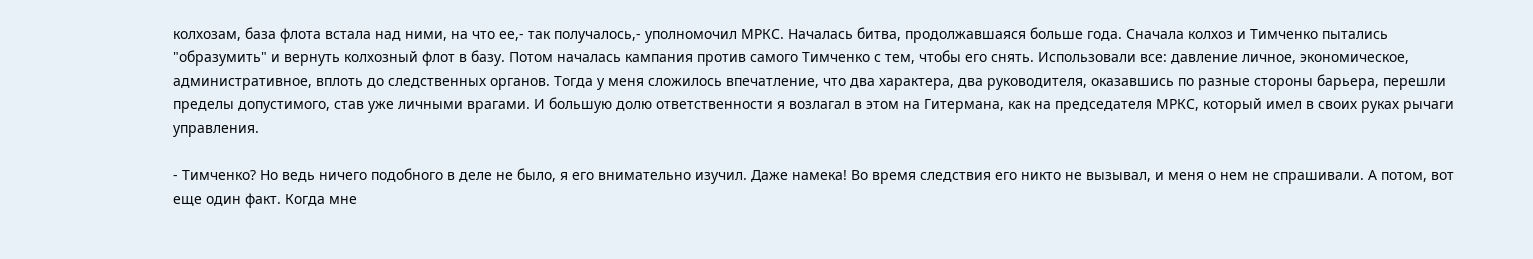колхозам, база флота встала над ними, на что ее,- так получалось,- уполномочил МРКС. Началась битва, продолжавшаяся больше года. Сначала колхоз и Тимченко пытались "образумить" и вернуть колхозный флот в базу. Потом началась кампания против самого Тимченко с тем, чтобы его снять. Использовали все: давление личное, экономическое, административное, вплоть до следственных органов. Тогда у меня сложилось впечатление, что два характера, два руководителя, оказавшись по разные стороны барьера, перешли пределы допустимого, став уже личными врагами. И большую долю ответственности я возлагал в этом на Гитермана, как на председателя МРКС, который имел в своих руках рычаги управления.

- Тимченко? Но ведь ничего подобного в деле не было, я его внимательно изучил. Даже намека! Во время следствия его никто не вызывал, и меня о нем не спрашивали. А потом, вот еще один факт. Когда мне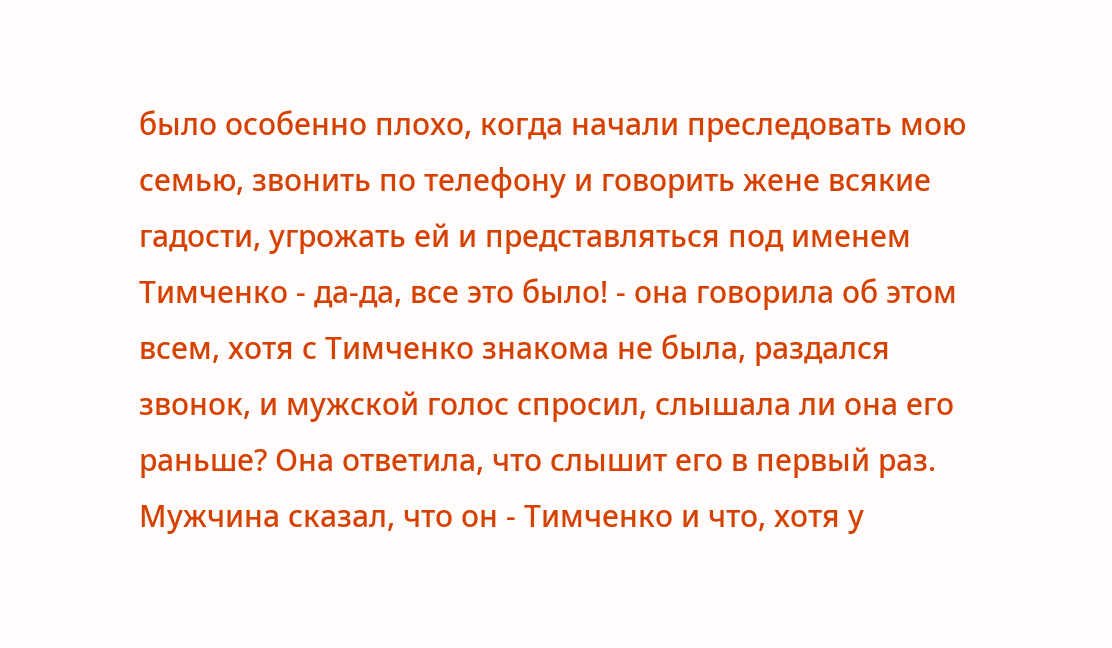было особенно плохо, когда начали преследовать мою семью, звонить по телефону и говорить жене всякие гадости, угрожать ей и представляться под именем Тимченко - да-да, все это было! - она говорила об этом всем, хотя с Тимченко знакома не была, раздался звонок, и мужской голос спросил, слышала ли она его раньше? Она ответила, что слышит его в первый раз. Мужчина сказал, что он - Тимченко и что, хотя у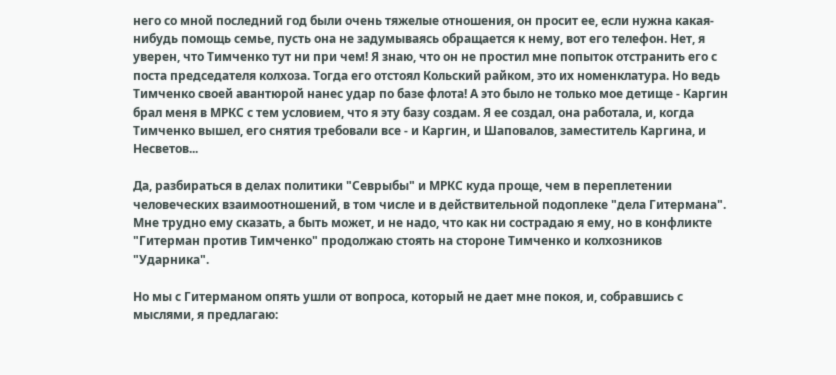него со мной последний год были очень тяжелые отношения, он просит ее, если нужна какая-нибудь помощь семье, пусть она не задумываясь обращается к нему, вот его телефон. Нет, я уверен, что Тимченко тут ни при чем! Я знаю, что он не простил мне попыток отстранить его с поста председателя колхоза. Тогда его отстоял Кольский райком, это их номенклатура. Но ведь Тимченко своей авантюрой нанес удар по базе флота! А это было не только мое детище - Каргин брал меня в МРКС с тем условием, что я эту базу создам. Я ее создал, она работала, и, когда Тимченко вышел, его снятия требовали все - и Каргин, и Шаповалов, заместитель Каргина, и Несветов...

Да, разбираться в делах политики "Севрыбы" и МРКС куда проще, чем в переплетении человеческих взаимоотношений, в том числе и в действительной подоплеке "дела Гитермана". Мне трудно ему сказать, а быть может, и не надо, что как ни сострадаю я ему, но в конфликте "Гитерман против Тимченко" продолжаю стоять на стороне Тимченко и колхозников "Ударника".

Но мы с Гитерманом опять ушли от вопроса, который не дает мне покоя, и, собравшись с мыслями, я предлагаю: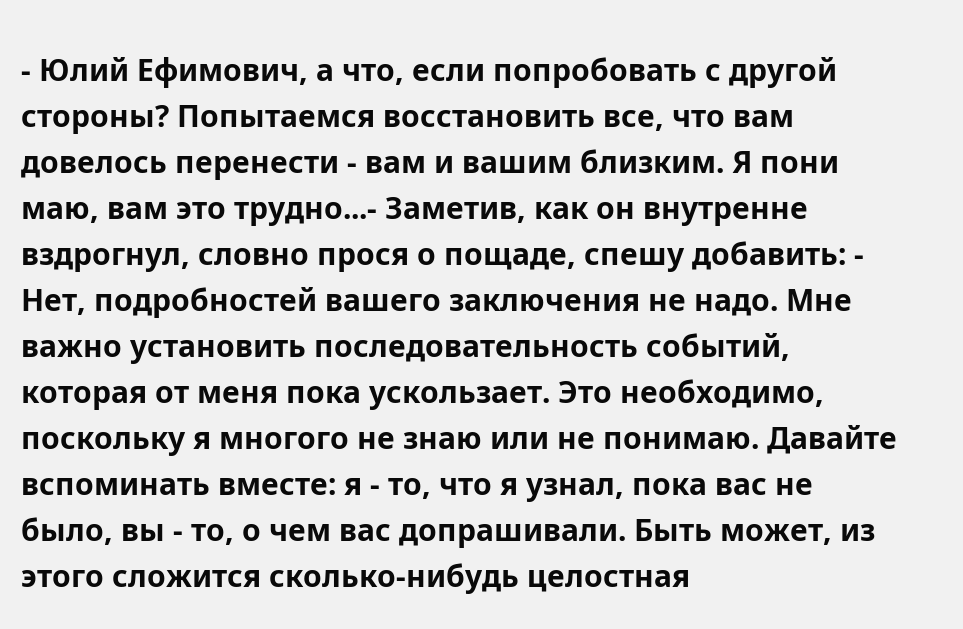- Юлий Ефимович, а что, если попробовать с другой стороны? Попытаемся восстановить все, что вам довелось перенести - вам и вашим близким. Я пони маю, вам это трудно...- Заметив, как он внутренне вздрогнул, словно прося о пощаде, спешу добавить: - Нет, подробностей вашего заключения не надо. Мне важно установить последовательность событий, которая от меня пока ускользает. Это необходимо, поскольку я многого не знаю или не понимаю. Давайте вспоминать вместе: я - то, что я узнал, пока вас не было, вы - то, о чем вас допрашивали. Быть может, из этого сложится сколько-нибудь целостная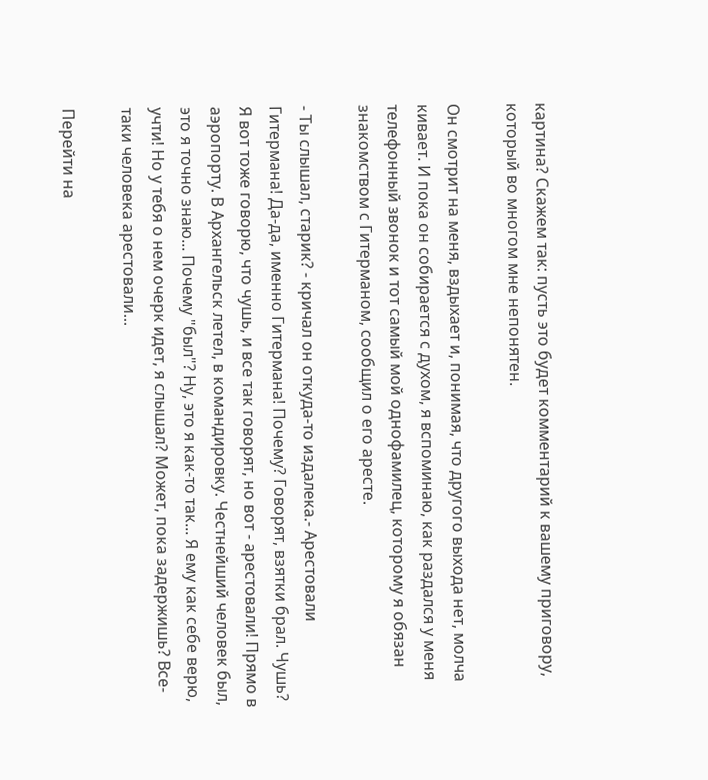картина? Скажем так: пусть это будет комментарий к вашему приговору, который во многом мне непонятен.

Он смотрит на меня, вздыхает и, понимая, что другого выхода нет, молча кивает. И пока он собирается с духом, я вспоминаю, как раздался у меня телефонный звонок и тот самый мой однофамилец, которому я обязан знакомством с Гитерманом, сообщил о его аресте.

- Ты слышал, старик? - кричал он откуда-то издалека.- Арестовали Гитермана! Да-да, именно Гитермана! Почему? Говорят, взятки брал. Чушь? Я вот тоже говорю, что чушь, и все так говорят, но вот - арестовали! Прямо в аэропорту. В Архангельск летел, в командировку. Честнейший человек был, это я точно знаю... Почему "был"? Ну, это я как-то так... Я ему как себе верю, учти! Но у тебя о нем очерк идет, я слышал? Может, пока задержишь? Все-таки человека арестовали...

Перейти на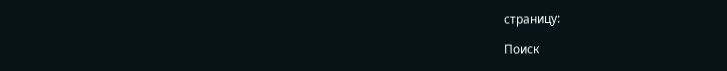страницу:

Поиск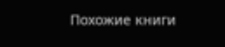Похожие книги